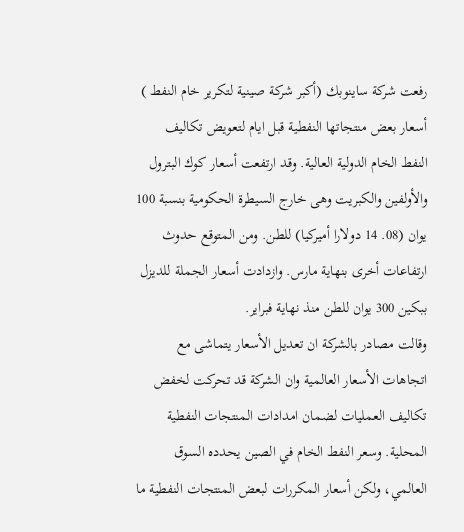رفعت شركة ساينوبك (أكبر شركة صينية لتكرير خام النفط ) أسعار بعض منتجاتها النفطية قبل ايام لتعويض تكاليف النفط الخام الدولية العالية. وقد ارتفعت أسعار كوك البترول والأولفين والكبريت وهى خارج السيطرة الحكومية بنسبة 100 يوان (08. 14 دولارا أميركيا) للطن. ومن المتوقع حدوث ارتفاعات أخرى بنهاية مارس. وازدادت أسعار الجملة للديزل ببكين 300 يوان للطن منذ نهاية فبراير.
وقالت مصادر بالشركة ان تعديل الأسعار يتماشى مع اتجاهات الأسعار العالمية وان الشركة قد تحركت لخفض تكاليف العمليات لضمان امدادات المنتجات النفطية المحلية. وسعر النفط الخام في الصين يحدده السوق العالمي، ولكن أسعار المكررات لبعض المنتجات النفطية ما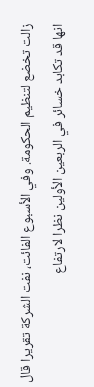زالت تخضع لتنظيم الحكومة. وفي الأسبوع الفائت، نفت الشركة تقريرا قال انها قد تكابد خسائر في الربعين الأولين نظرا لارتفاع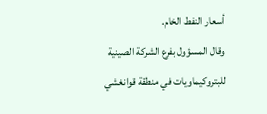أسعار النفط الخام.
وقال المسؤول بفرع الشركة الصينية للبتروكيماويات في منطقة قوانغشي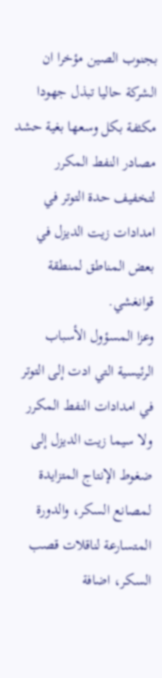بجنوب الصين مؤخرا ان الشركة حاليا تبذل جهودا مكثفة بكل وسعها بغية حشد مصادر النفط المكرر لتخفيف حدة التوتر في امدادات زيت الديزل في بعض المناطق لمنطقة قوانغشي.
وعزا المسؤول الأسباب الرئيسية التي ادت إلى التوتر في امدادات النفط المكرر ولا سيما زيت الديزل إلى ضغوط الإنتاج المتزايدة لمصانع السكر، والدورة المتسارعة لناقلات قصب السكر، اضافة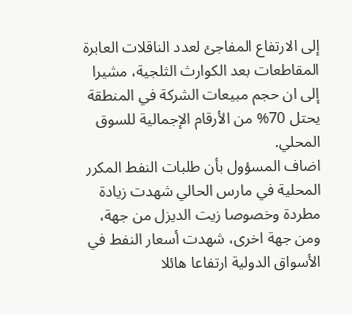إلى الارتفاع المفاجئ لعدد الناقلات العابرة المقاطعات بعد الكوارث الثلجية، مشيرا إلى ان حجم مبيعات الشركة في المنطقة يحتل 70% من الأرقام الإجمالية للسوق المحلي.
اضاف المسؤول بأن طلبات النفط المكرر المحلية في مارس الحالي شهدت زيادة مطردة وخصوصا زيت الديزل من جهة، ومن جهة اخرى، شهدت أسعار النفط في الأسواق الدولية ارتفاعا هائلا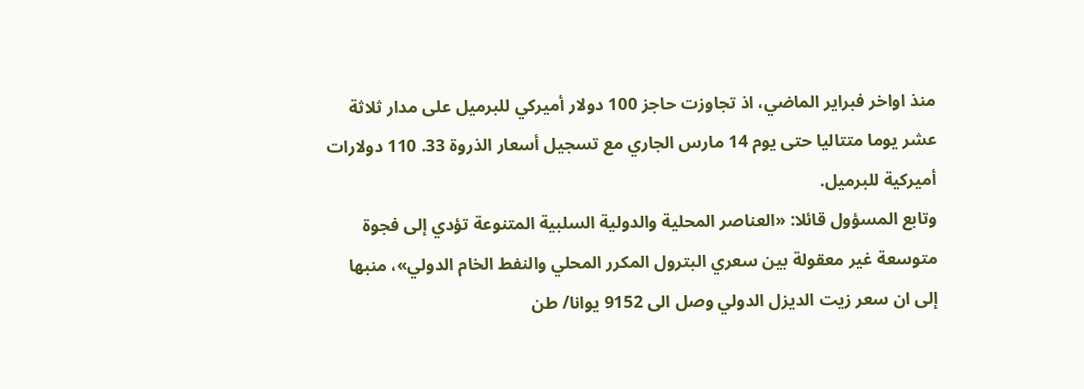منذ اواخر فبراير الماضي، اذ تجاوزت حاجز 100 دولار أميركي للبرميل على مدار ثلاثة عشر يوما متتاليا حتى يوم 14 مارس الجاري مع تسجيل أسعار الذروة 33. 110 دولارات أميركية للبرميل.
وتابع المسؤول قائلا: «العناصر المحلية والدولية السلبية المتنوعة تؤدي إلى فجوة متوسعة غير معقولة بين سعري البترول المكرر المحلي والنفط الخام الدولي»، منبها إلى ان سعر زيت الديزل الدولي وصل الى 9152 يوانا/ طن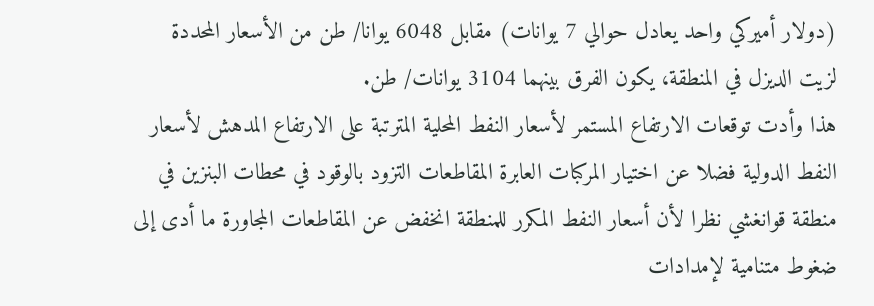(دولار أميركي واحد يعادل حوالي 7 يوانات) مقابل 6048 يوانا/ طن من الأسعار المحددة لزيت الديزل في المنطقة، يكون الفرق بينهما 3104 يوانات/ طن.
هذا وأدت توقعات الارتفاع المستمر لأسعار النفط المحلية المترتبة على الارتفاع المدهش لأسعار النفط الدولية فضلا عن اختيار المركبات العابرة المقاطعات التزود بالوقود في محطات البنزين في منطقة قوانغشي نظرا لأن أسعار النفط المكرر للمنطقة انخفض عن المقاطعات المجاورة ما أدى إلى ضغوط متنامية لإمدادات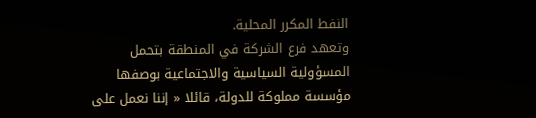النفط المكرر المحلية.
وتعهد فرع الشركة في المنطقة بتحمل المسؤولية السياسية والاجتماعية بوصفها مؤسسة مملوكة للدولة، قائلا « إننا نعمل على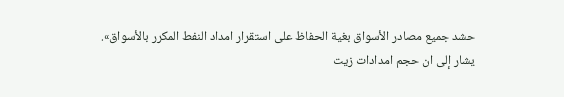حشد جميع مصادر الأسواق بغية الحفاظ على استقرار امداد النفط المكرر بالأسواق».
يشار إلى ان حجم امدادات زيت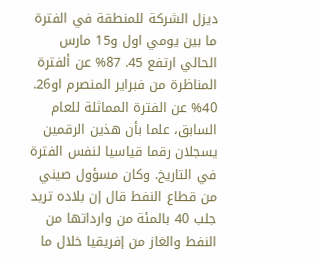ديزل الشركة للمنطقة في الفترة ما بين يومي اول و15 مارس الحالي ارتفع 45. 87% عن ألفترة المناظرة من فبراير المنصرم او26. 40% عن الفترة المماثلة للعام السابق، علما بأن هذين الرقمين يسجلان رقما قياسيا لنفس الفترة في التاريخ. وكان مسؤول صيني من قطاع النفط قال إن بلاده تريد جلب 40 بالمئة من وارداتها من النفط والغاز من إفريقيا خلال ما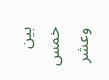بين خمس وعشر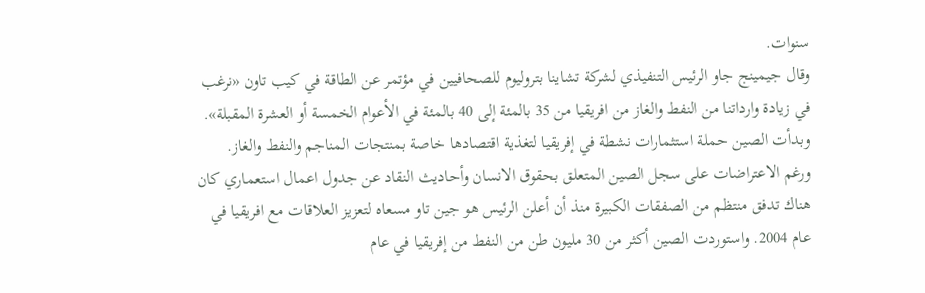سنوات.
وقال جيمينج جاو الرئيس التنفيذي لشركة تشاينا بتروليوم للصحافيين في مؤتمر عن الطاقة في كيب تاون «نرغب في زيادة وارداتنا من النفط والغاز من افريقيا من 35 بالمئة إلى 40 بالمئة في الأعوام الخمسة أو العشرة المقبلة». وبدأت الصين حملة استثمارات نشطة في إفريقيا لتغذية اقتصادها خاصة بمنتجات المناجم والنفط والغاز.
ورغم الاعتراضات على سجل الصين المتعلق بحقوق الانسان وأحاديث النقاد عن جدول اعمال استعماري كان هناك تدفق منتظم من الصفقات الكبيرة منذ أن أعلن الرئيس هو جين تاو مسعاه لتعزيز العلاقات مع افريقيا في عام 2004. واستوردت الصين أكثر من 30 مليون طن من النفط من إفريقيا في عام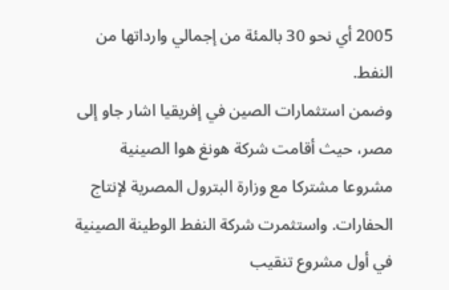2005 أي نحو 30 بالمئة من إجمالي وارداتها من النفط.
وضمن استثمارات الصين في إفريقيا اشار جاو إلى مصر، حيث أقامت شركة هونغ هوا الصينية مشروعا مشتركا مع وزارة البترول المصرية لإنتاج الحفارات. واستثمرت شركة النفط الوطينة الصينية في أول مشروع تنقيب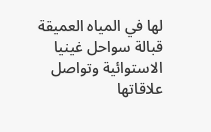لها في المياه العميقة قبالة سواحل غينيا الاستوائية وتواصل علاقاتها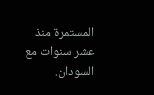المستمرة منذ عشر سنوات مع السودان.